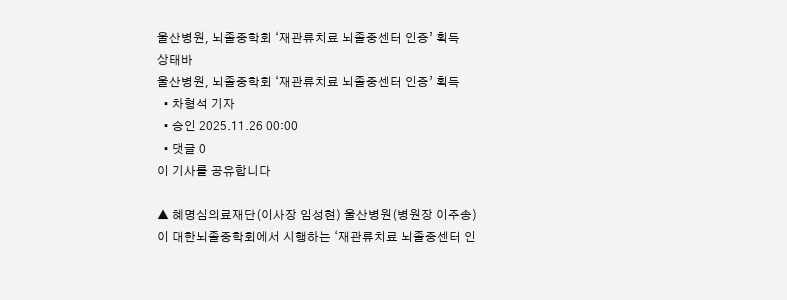울산병원, 뇌졸중학회 ‘재관류치료 뇌졸중센터 인증’ 획득
상태바
울산병원, 뇌졸중학회 ‘재관류치료 뇌졸중센터 인증’ 획득
  • 차형석 기자
  • 승인 2025.11.26 00:00
  • 댓글 0
이 기사를 공유합니다

▲ 혜명심의료재단(이사장 임성현) 울산병원(병원장 이주송)이 대한뇌졸중학회에서 시행하는 ‘재관류치료 뇌졸중센터 인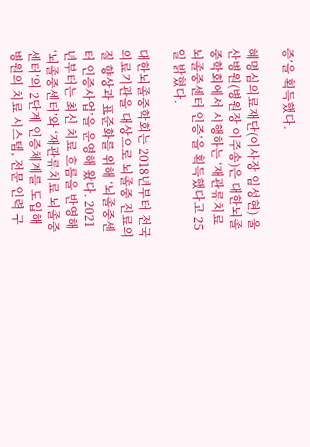증’을 획득했다.

혜명심의료재단(이사장 임성현) 울산병원(병원장 이주송)은 대한뇌졸중학회에서 시행하는 ‘재관류치료 뇌졸중센터 인증’을 획득했다고 25일 밝혔다.

대한뇌졸중학회는 2018년부터 전국 의료기관을 대상으로 뇌졸중 진료의 질 향상과 표준화를 위해 ‘뇌졸중센터 인증사업’을 운영해 왔다. 2021년부터는 최신 치료 흐름을 반영해 ‘뇌졸중센터’와 ‘재관류치료 뇌졸중센터’의 2단계 인증체계를 도입해 병원의 치료 시스템, 전문 인력 구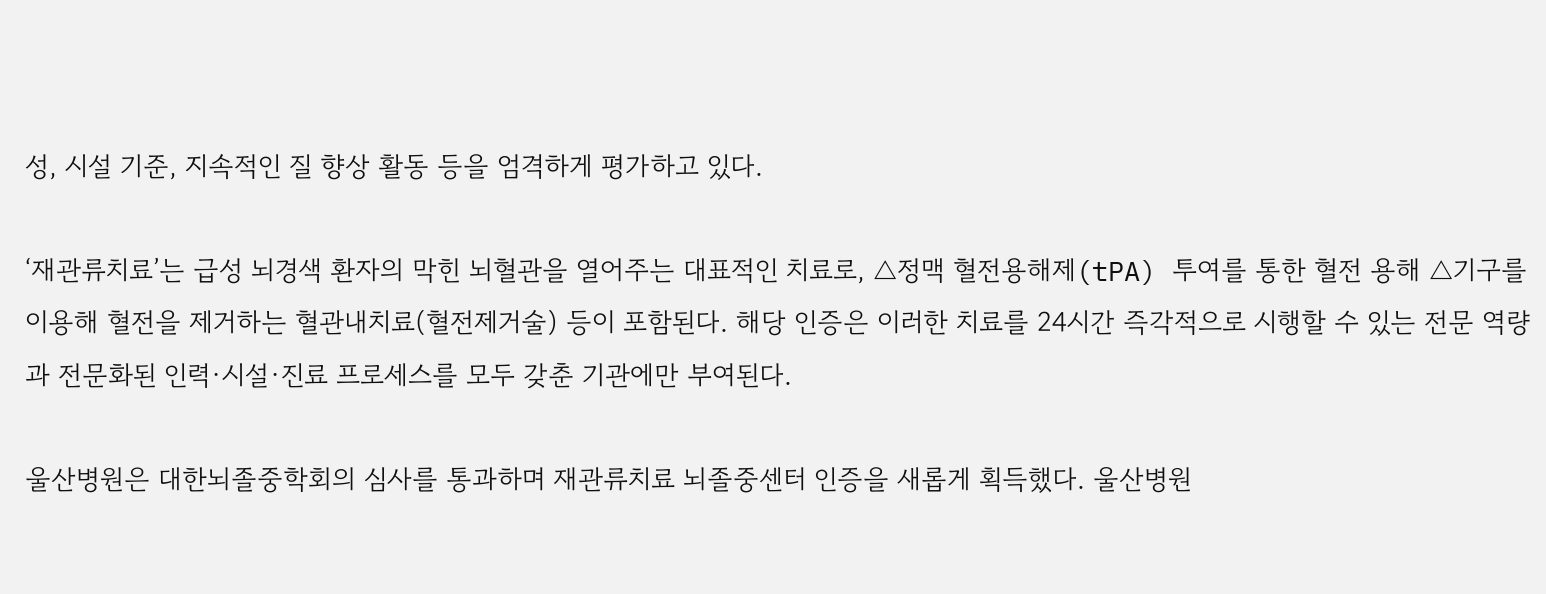성, 시설 기준, 지속적인 질 향상 활동 등을 엄격하게 평가하고 있다.

‘재관류치료’는 급성 뇌경색 환자의 막힌 뇌혈관을 열어주는 대표적인 치료로, △정맥 혈전용해제(tPA) 투여를 통한 혈전 용해 △기구를 이용해 혈전을 제거하는 혈관내치료(혈전제거술) 등이 포함된다. 해당 인증은 이러한 치료를 24시간 즉각적으로 시행할 수 있는 전문 역량과 전문화된 인력·시설·진료 프로세스를 모두 갖춘 기관에만 부여된다.

울산병원은 대한뇌졸중학회의 심사를 통과하며 재관류치료 뇌졸중센터 인증을 새롭게 획득했다. 울산병원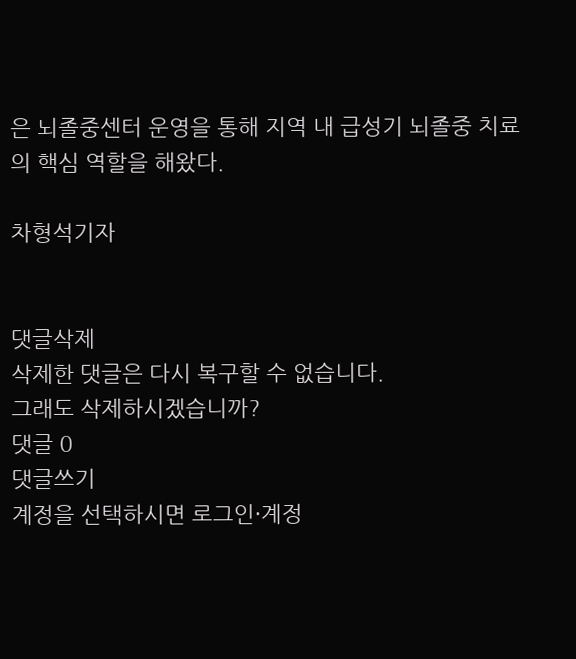은 뇌졸중센터 운영을 통해 지역 내 급성기 뇌졸중 치료의 핵심 역할을 해왔다.

차형석기자


댓글삭제
삭제한 댓글은 다시 복구할 수 없습니다.
그래도 삭제하시겠습니까?
댓글 0
댓글쓰기
계정을 선택하시면 로그인·계정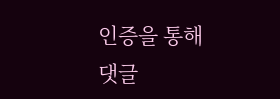인증을 통해
댓글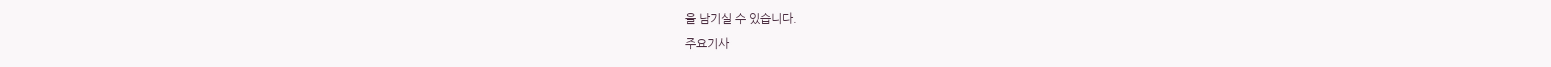을 남기실 수 있습니다.
주요기사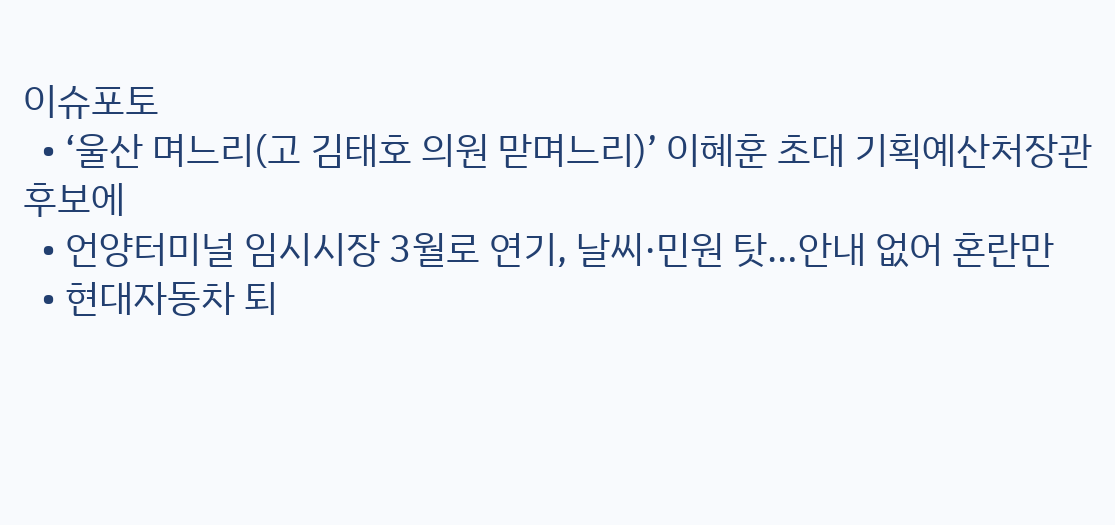이슈포토
  • ‘울산 며느리(고 김태호 의원 맏며느리)’ 이혜훈 초대 기획예산처장관 후보에
  • 언양터미널 임시시장 3월로 연기, 날씨·민원 탓…안내 없어 혼란만
  • 현대자동차 퇴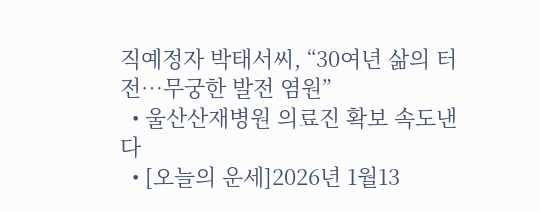직예정자 박태서씨, “30여년 삶의 터전…무궁한 발전 염원”
  • 울산산재병원 의료진 확보 속도낸다
  • [오늘의 운세]2026년 1월13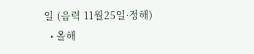일 (음력 11월25일·정해)
  • 올해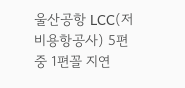울산공항 LCC(저비용항공사) 5편 중 1편꼴 지연